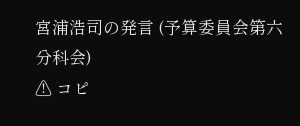宮浦浩司の発言 (予算委員会第六分科会)
⚠ コピ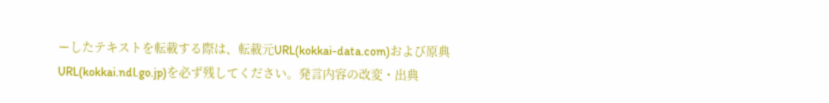ーしたテキストを転載する際は、転載元URL(kokkai-data.com)および原典URL(kokkai.ndl.go.jp)を必ず残してください。発言内容の改変・出典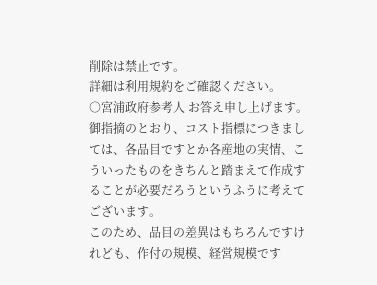削除は禁止です。
詳細は利用規約をご確認ください。
○宮浦政府参考人 お答え申し上げます。
御指摘のとおり、コスト指標につきましては、各品目ですとか各産地の実情、こういったものをきちんと踏まえて作成することが必要だろうというふうに考えてございます。
このため、品目の差異はもちろんですけれども、作付の規模、経営規模です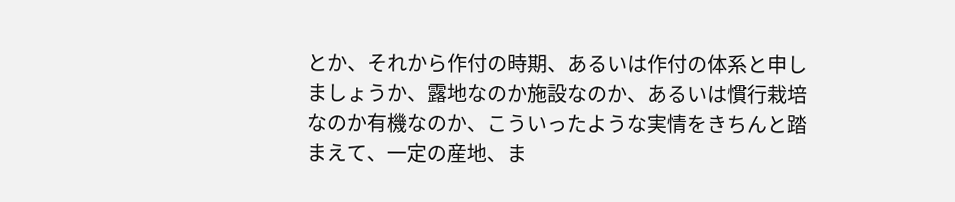とか、それから作付の時期、あるいは作付の体系と申しましょうか、露地なのか施設なのか、あるいは慣行栽培なのか有機なのか、こういったような実情をきちんと踏まえて、一定の産地、ま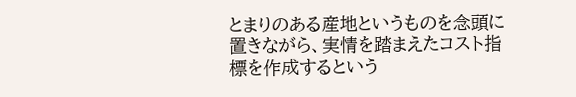とまりのある産地というものを念頭に置きながら、実情を踏まえたコスト指標を作成するという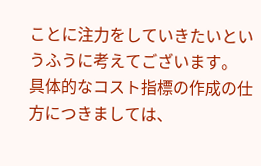ことに注力をしていきたいというふうに考えてございます。
具体的なコスト指標の作成の仕方につきましては、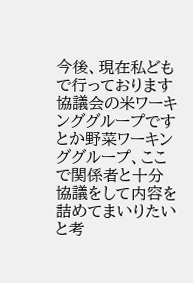今後、現在私どもで行っております協議会の米ワーキンググループですとか野菜ワーキンググループ、ここで関係者と十分協議をして内容を詰めてまいりたいと考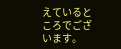えているところでございます。